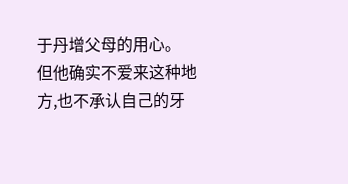于丹增父母的用心。
但他确实不爱来这种地方,也不承认自己的牙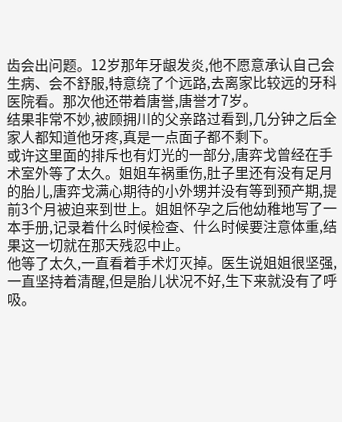齿会出问题。12岁那年牙龈发炎,他不愿意承认自己会生病、会不舒服,特意绕了个远路,去离家比较远的牙科医院看。那次他还带着唐誉,唐誉才7岁。
结果非常不妙,被顾拥川的父亲路过看到,几分钟之后全家人都知道他牙疼,真是一点面子都不剩下。
或许这里面的排斥也有灯光的一部分,唐弈戈曾经在手术室外等了太久。姐姐车祸重伤,肚子里还有没有足月的胎儿,唐弈戈满心期待的小外甥并没有等到预产期,提前3个月被迫来到世上。姐姐怀孕之后他幼稚地写了一本手册,记录着什么时候检查、什么时候要注意体重,结果这一切就在那天残忍中止。
他等了太久,一直看着手术灯灭掉。医生说姐姐很坚强,一直坚持着清醒,但是胎儿状况不好,生下来就没有了呼吸。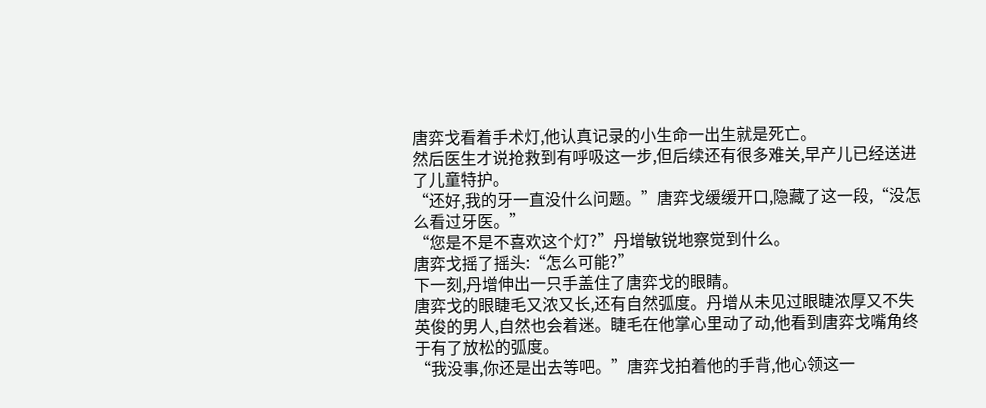唐弈戈看着手术灯,他认真记录的小生命一出生就是死亡。
然后医生才说抢救到有呼吸这一步,但后续还有很多难关,早产儿已经送进了儿童特护。
“还好,我的牙一直没什么问题。”唐弈戈缓缓开口,隐藏了这一段,“没怎么看过牙医。”
“您是不是不喜欢这个灯?”丹增敏锐地察觉到什么。
唐弈戈摇了摇头:“怎么可能?”
下一刻,丹增伸出一只手盖住了唐弈戈的眼睛。
唐弈戈的眼睫毛又浓又长,还有自然弧度。丹增从未见过眼睫浓厚又不失英俊的男人,自然也会着迷。睫毛在他掌心里动了动,他看到唐弈戈嘴角终于有了放松的弧度。
“我没事,你还是出去等吧。”唐弈戈拍着他的手背,他心领这一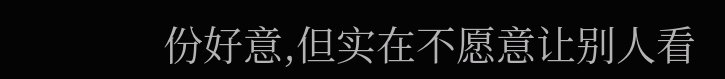份好意,但实在不愿意让别人看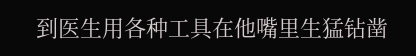到医生用各种工具在他嘴里生猛钻凿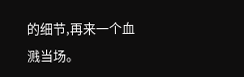的细节,再来一个血溅当场。